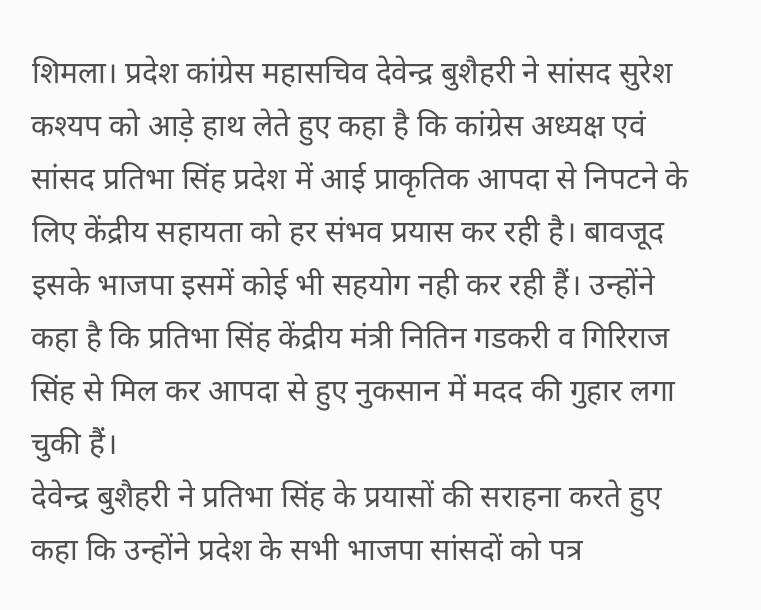शिमला। प्रदेश कांग्रेस महासचिव देवेन्द्र बुशैहरी ने सांसद सुरेश कश्यप को आड़े हाथ लेते हुए कहा है कि कांग्रेस अध्यक्ष एवं सांसद प्रतिभा सिंह प्रदेश में आई प्राकृतिक आपदा से निपटने के लिए केंद्रीय सहायता को हर संभव प्रयास कर रही है। बावजूद इसके भाजपा इसमें कोई भी सहयोग नही कर रही हैं। उन्होंने कहा है कि प्रतिभा सिंह केंद्रीय मंत्री नितिन गडकरी व गिरिराज सिंह से मिल कर आपदा से हुए नुकसान में मदद की गुहार लगा चुकी हैं।
देवेन्द्र बुशैहरी ने प्रतिभा सिंह के प्रयासों की सराहना करते हुए कहा कि उन्होंने प्रदेश के सभी भाजपा सांसदों को पत्र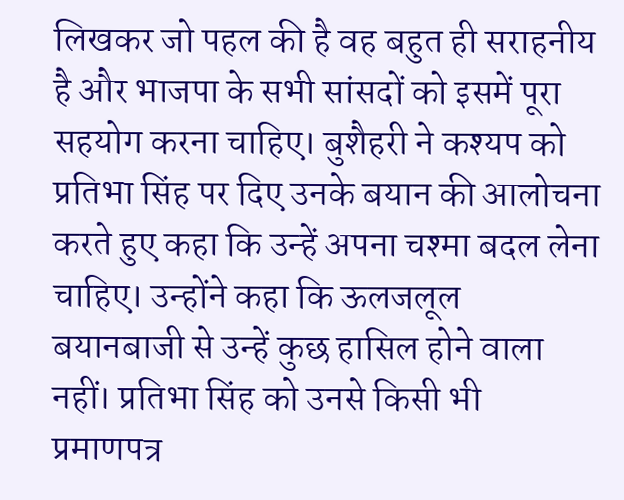लिखकर जो पहल की है वह बहुत ही सराहनीय है और भाजपा के सभी सांसदों को इसमें पूरा सहयोग करना चाहिए। बुशैहरी ने कश्यप को प्रतिभा सिंह पर दिए उनके बयान की आलोचना करते हुए कहा कि उन्हें अपना चश्मा बदल लेना चाहिए। उन्होंने कहा कि ऊलजलूल बयानबाजी से उन्हें कुछ हासिल होने वाला नहीं। प्रतिभा सिंह को उनसे किसी भी प्रमाणपत्र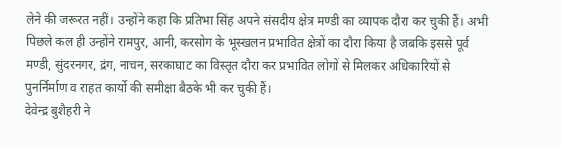लेने की जरूरत नहीं। उन्होंने कहा कि प्रतिभा सिंह अपने संसदीय क्षेत्र मण्डी का व्यापक दौरा कर चुकी हैं। अभी पिछले कल ही उन्होंने रामपुर, आनी, करसोग के भूस्खलन प्रभावित क्षेत्रों का दौरा किया है जबकि इससे पूर्व मण्डी, सुंदरनगर, द्रंग, नाचन, सरकाघाट का विस्तृत दौरा कर प्रभावित लोगों से मिलकर अधिकारियों से पुनर्निर्माण व राहत कार्यो की समीक्षा बैठके भी कर चुकी हैं।
देवेन्द्र बुशैहरी ने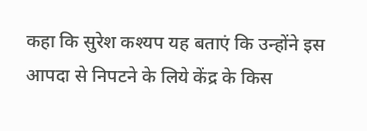कहा कि सुरेश कश्यप यह बताएं कि उन्होंने इस आपदा से निपटने के लिये केंद्र के किस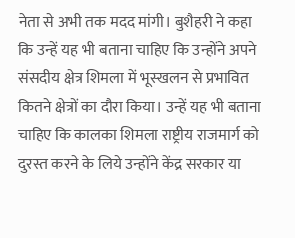नेता से अभी तक मदद मांगी। बुशैहरी ने कहा कि उन्हें यह भी बताना चाहिए कि उन्होंने अपने संसदीय क्षेत्र शिमला में भूस्खलन से प्रभावित कितने क्षेत्रों का दौरा किया। उन्हें यह भी बताना चाहिए कि कालका शिमला राष्ट्रीय राजमार्ग को दुरस्त करने के लिये उन्होंने केंद्र सरकार या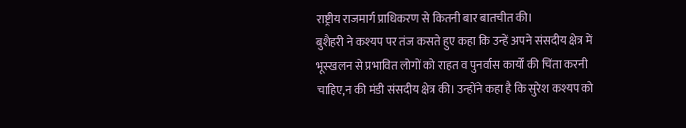राष्ट्रीय राजमार्ग प्राधिकरण से कितनी बार बातचीत की।
बुशैहरी ने कश्यप पर तंज कसते हुए कहा कि उन्हें अपने संसदीय क्षेत्र में भूस्खलन से प्रभावित लोगों को राहत व पुनर्वास कार्यों की चिंता करनी चाहिए,न की मंडी संसदीय क्षेत्र की। उन्होंने कहा है कि सुरेश कश्यप को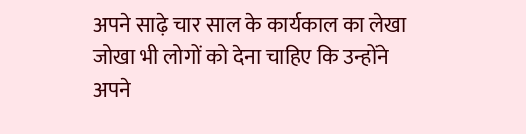अपने साढ़े चार साल के कार्यकाल का लेखा जोखा भी लोगों को देना चाहिए कि उन्होंने अपने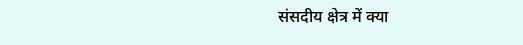संसदीय क्षेत्र में क्या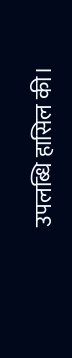उपलब्धि हासिल की।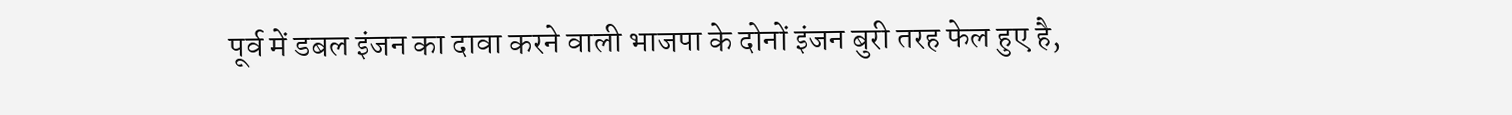पूर्व में डबल इंजन का दावा करने वाली भाजपा के दोनों इंजन बुरी तरह फेल हुए है,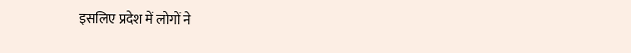इसलिए प्रदेश में लोगों ने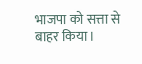भाजपा को सत्ता से बाहर किया।